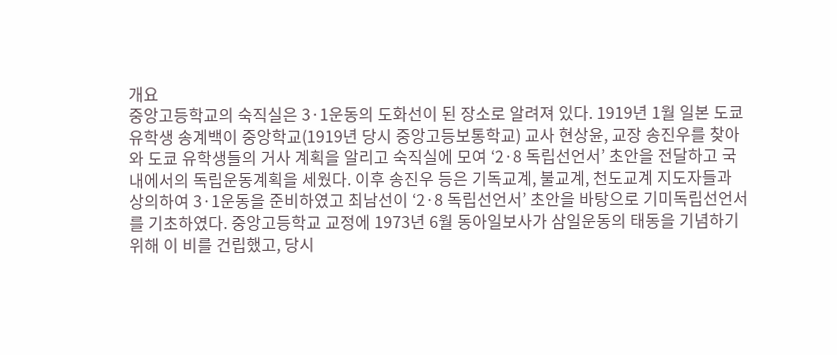개요
중앙고등학교의 숙직실은 3·1운동의 도화선이 된 장소로 알려져 있다. 1919년 1월 일본 도쿄 유학생 송계백이 중앙학교(1919년 당시 중앙고등보통학교) 교사 현상윤, 교장 송진우를 찾아와 도쿄 유학생들의 거사 계획을 알리고 숙직실에 모여 ‘2·8 독립선언서’ 초안을 전달하고 국내에서의 독립운동계획을 세웠다. 이후 송진우 등은 기독교계, 불교계, 천도교계 지도자들과 상의하여 3·1운동을 준비하였고 최남선이 ‘2·8 독립선언서’ 초안을 바탕으로 기미독립선언서를 기초하였다. 중앙고등학교 교정에 1973년 6월 동아일보사가 삼일운동의 태동을 기념하기 위해 이 비를 건립했고, 당시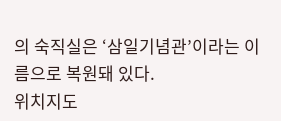의 숙직실은 ‘삼일기념관’이라는 이름으로 복원돼 있다.
위치지도